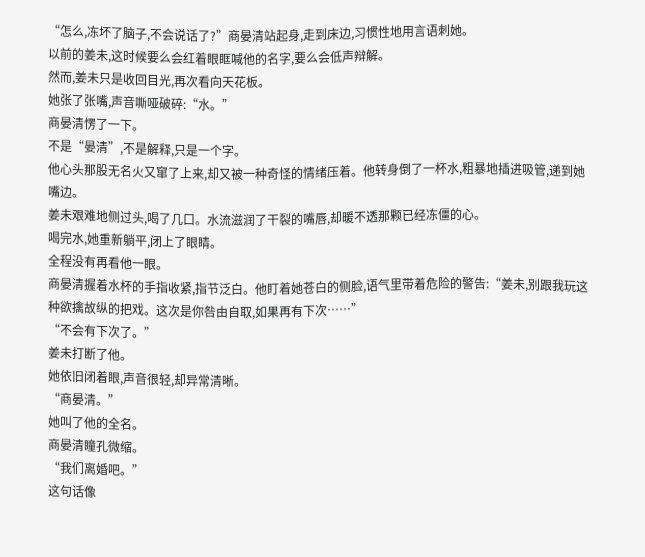“怎么,冻坏了脑子,不会说话了?”商晏清站起身,走到床边,习惯性地用言语刺她。
以前的姜未,这时候要么会红着眼眶喊他的名字,要么会低声辩解。
然而,姜未只是收回目光,再次看向天花板。
她张了张嘴,声音嘶哑破碎:“水。”
商晏清愣了一下。
不是“晏清”,不是解释,只是一个字。
他心头那股无名火又窜了上来,却又被一种奇怪的情绪压着。他转身倒了一杯水,粗暴地插进吸管,递到她嘴边。
姜未艰难地侧过头,喝了几口。水流滋润了干裂的嘴唇,却暖不透那颗已经冻僵的心。
喝完水,她重新躺平,闭上了眼睛。
全程没有再看他一眼。
商晏清握着水杯的手指收紧,指节泛白。他盯着她苍白的侧脸,语气里带着危险的警告:“姜未,别跟我玩这种欲擒故纵的把戏。这次是你咎由自取,如果再有下次……”
“不会有下次了。”
姜未打断了他。
她依旧闭着眼,声音很轻,却异常清晰。
“商晏清。”
她叫了他的全名。
商晏清瞳孔微缩。
“我们离婚吧。”
这句话像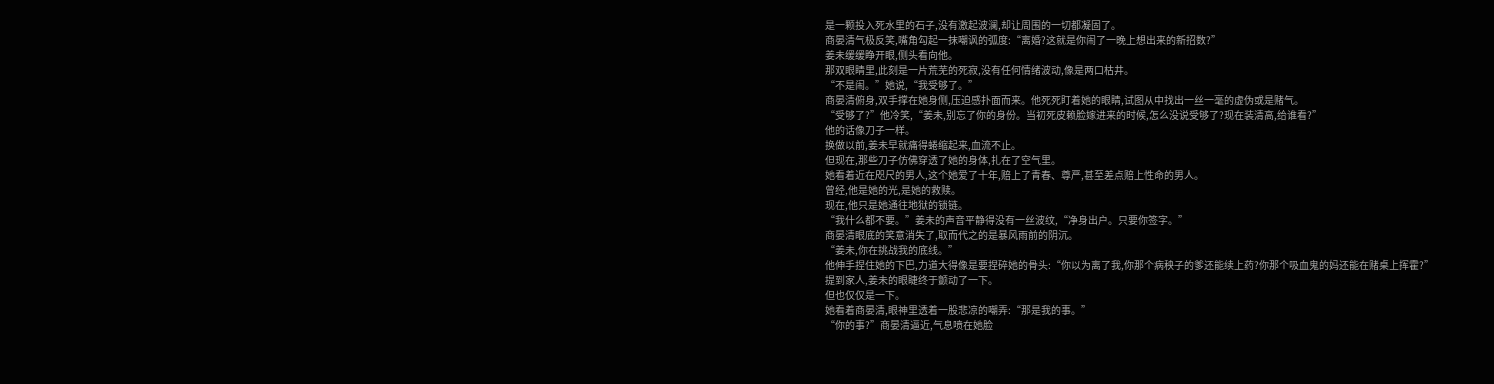是一颗投入死水里的石子,没有激起波澜,却让周围的一切都凝固了。
商晏清气极反笑,嘴角勾起一抹嘲讽的弧度:“离婚?这就是你闹了一晚上想出来的新招数?”
姜未缓缓睁开眼,侧头看向他。
那双眼睛里,此刻是一片荒芜的死寂,没有任何情绪波动,像是两口枯井。
“不是闹。”她说,“我受够了。”
商晏清俯身,双手撑在她身侧,压迫感扑面而来。他死死盯着她的眼睛,试图从中找出一丝一毫的虚伪或是赌气。
“受够了?”他冷笑,“姜未,别忘了你的身份。当初死皮赖脸嫁进来的时候,怎么没说受够了?现在装清高,给谁看?”
他的话像刀子一样。
换做以前,姜未早就痛得蜷缩起来,血流不止。
但现在,那些刀子仿佛穿透了她的身体,扎在了空气里。
她看着近在咫尺的男人,这个她爱了十年,赔上了青春、尊严,甚至差点赔上性命的男人。
曾经,他是她的光,是她的救赎。
现在,他只是她通往地狱的锁链。
“我什么都不要。”姜未的声音平静得没有一丝波纹,“净身出户。只要你签字。”
商晏清眼底的笑意消失了,取而代之的是暴风雨前的阴沉。
“姜未,你在挑战我的底线。”
他伸手捏住她的下巴,力道大得像是要捏碎她的骨头:“你以为离了我,你那个病秧子的爹还能续上药?你那个吸血鬼的妈还能在赌桌上挥霍?”
提到家人,姜未的眼睫终于颤动了一下。
但也仅仅是一下。
她看着商晏清,眼神里透着一股悲凉的嘲弄:“那是我的事。”
“你的事?”商晏清逼近,气息喷在她脸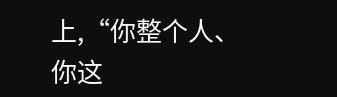上,“你整个人、你这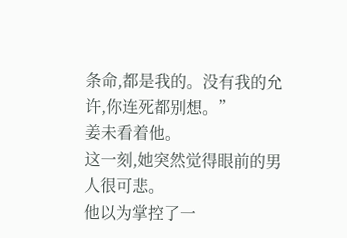条命,都是我的。没有我的允许,你连死都别想。”
姜未看着他。
这一刻,她突然觉得眼前的男人很可悲。
他以为掌控了一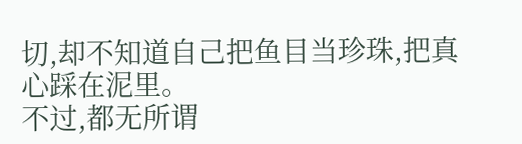切,却不知道自己把鱼目当珍珠,把真心踩在泥里。
不过,都无所谓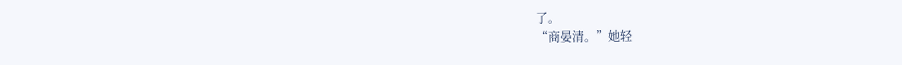了。
“商晏清。”她轻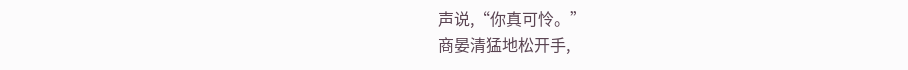声说,“你真可怜。”
商晏清猛地松开手,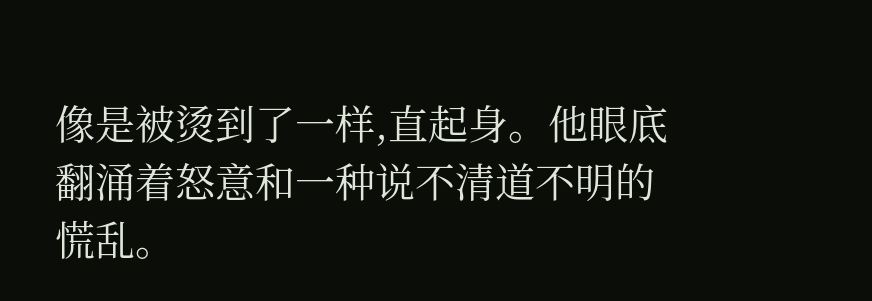像是被烫到了一样,直起身。他眼底翻涌着怒意和一种说不清道不明的慌乱。